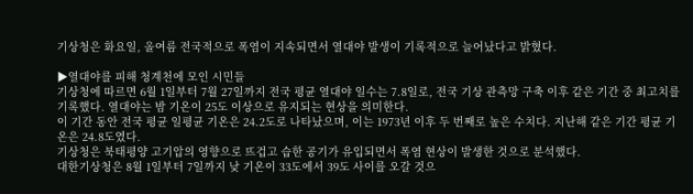기상청은 화요일, 올여름 전국적으로 폭염이 지속되면서 열대야 발생이 기록적으로 늘어났다고 밝혔다.

▶열대야를 피해 청계천에 모인 시민들
기상청에 따르면 6월 1일부터 7월 27일까지 전국 평균 열대야 일수는 7.8일로, 전국 기상 관측망 구축 이후 같은 기간 중 최고치를 기록했다. 열대야는 밤 기온이 25도 이상으로 유지되는 현상을 의미한다.
이 기간 동안 전국 평균 일평균 기온은 24.2도로 나타났으며, 이는 1973년 이후 두 번째로 높은 수치다. 지난해 같은 기간 평균 기온은 24.8도였다.
기상청은 북태평양 고기압의 영향으로 뜨겁고 습한 공기가 유입되면서 폭염 현상이 발생한 것으로 분석했다.
대한기상청은 8월 1일부터 7일까지 낮 기온이 33도에서 39도 사이를 오갈 것으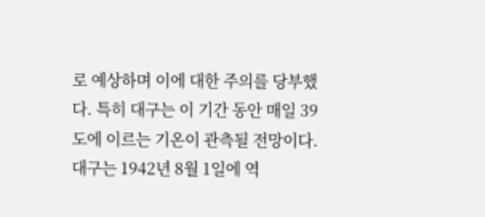로 예상하며 이에 대한 주의를 당부했다. 특히 대구는 이 기간 동안 매일 39도에 이르는 기온이 관측될 전망이다. 대구는 1942년 8월 1일에 역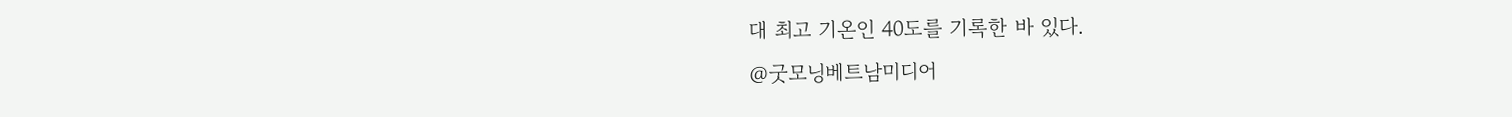대 최고 기온인 40도를 기록한 바 있다.
@굿모닝베트남미디어